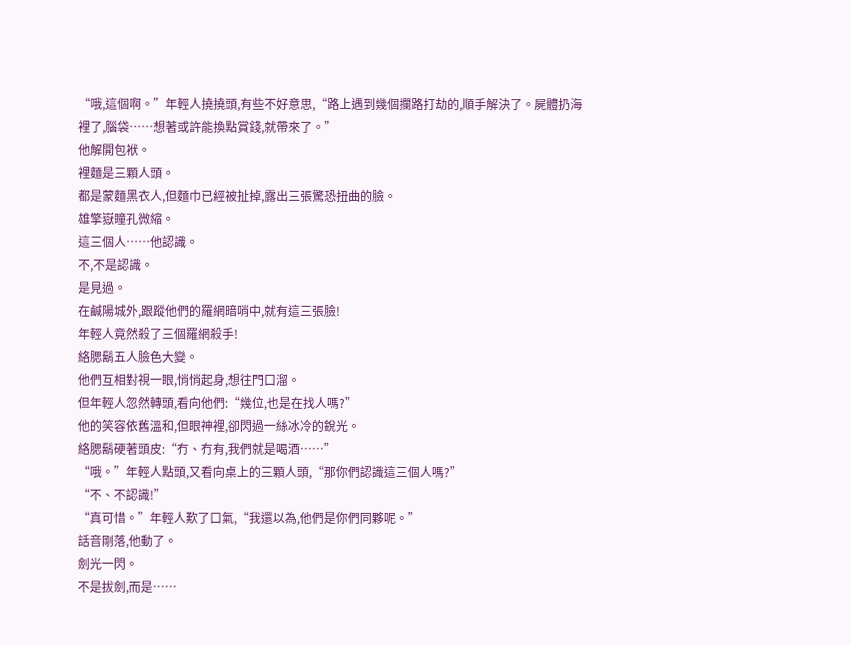“哦,這個啊。”年輕人撓撓頭,有些不好意思,“路上遇到幾個攔路打劫的,順手解決了。屍體扔海裡了,腦袋……想著或許能換點賞錢,就帶來了。”
他解開包袱。
裡麵是三顆人頭。
都是蒙麵黑衣人,但麵巾已經被扯掉,露出三張驚恐扭曲的臉。
雄擎嶽瞳孔微縮。
這三個人……他認識。
不,不是認識。
是見過。
在鹹陽城外,跟蹤他們的羅網暗哨中,就有這三張臉!
年輕人竟然殺了三個羅網殺手!
絡腮鬍五人臉色大變。
他們互相對視一眼,悄悄起身,想往門口溜。
但年輕人忽然轉頭,看向他們:“幾位,也是在找人嗎?”
他的笑容依舊溫和,但眼神裡,卻閃過一絲冰冷的銳光。
絡腮鬍硬著頭皮:“冇、冇有,我們就是喝酒……”
“哦。”年輕人點頭,又看向桌上的三顆人頭,“那你們認識這三個人嗎?”
“不、不認識!”
“真可惜。”年輕人歎了口氣,“我還以為,他們是你們同夥呢。”
話音剛落,他動了。
劍光一閃。
不是拔劍,而是……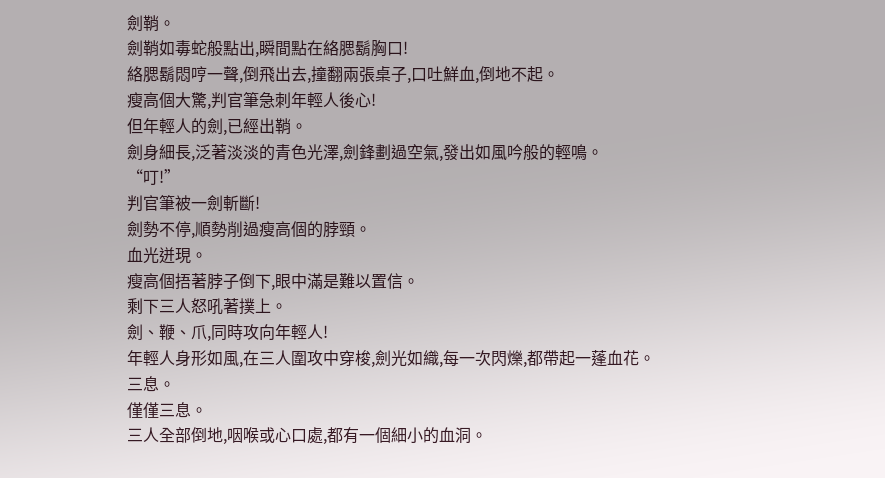劍鞘。
劍鞘如毒蛇般點出,瞬間點在絡腮鬍胸口!
絡腮鬍悶哼一聲,倒飛出去,撞翻兩張桌子,口吐鮮血,倒地不起。
瘦高個大驚,判官筆急刺年輕人後心!
但年輕人的劍,已經出鞘。
劍身細長,泛著淡淡的青色光澤,劍鋒劃過空氣,發出如風吟般的輕鳴。
“叮!”
判官筆被一劍斬斷!
劍勢不停,順勢削過瘦高個的脖頸。
血光迸現。
瘦高個捂著脖子倒下,眼中滿是難以置信。
剩下三人怒吼著撲上。
劍、鞭、爪,同時攻向年輕人!
年輕人身形如風,在三人圍攻中穿梭,劍光如織,每一次閃爍,都帶起一蓬血花。
三息。
僅僅三息。
三人全部倒地,咽喉或心口處,都有一個細小的血洞。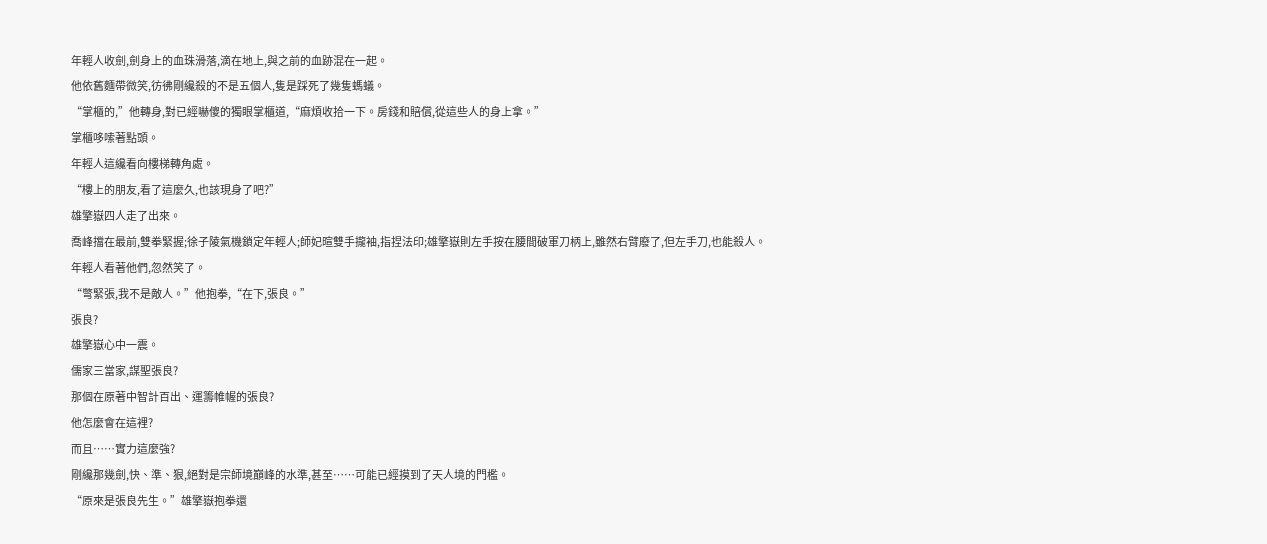年輕人收劍,劍身上的血珠滑落,滴在地上,與之前的血跡混在一起。
他依舊麵帶微笑,彷彿剛纔殺的不是五個人,隻是踩死了幾隻螞蟻。
“掌櫃的,”他轉身,對已經嚇傻的獨眼掌櫃道,“麻煩收拾一下。房錢和賠償,從這些人的身上拿。”
掌櫃哆嗦著點頭。
年輕人這纔看向樓梯轉角處。
“樓上的朋友,看了這麼久,也該現身了吧?”
雄擎嶽四人走了出來。
喬峰擋在最前,雙拳緊握;徐子陵氣機鎖定年輕人;師妃暄雙手攏袖,指捏法印;雄擎嶽則左手按在腰間破軍刀柄上,雖然右臂廢了,但左手刀,也能殺人。
年輕人看著他們,忽然笑了。
“彆緊張,我不是敵人。”他抱拳,“在下,張良。”
張良?
雄擎嶽心中一震。
儒家三當家,謀聖張良?
那個在原著中智計百出、運籌帷幄的張良?
他怎麼會在這裡?
而且……實力這麼強?
剛纔那幾劍,快、準、狠,絕對是宗師境巔峰的水準,甚至……可能已經摸到了天人境的門檻。
“原來是張良先生。”雄擎嶽抱拳還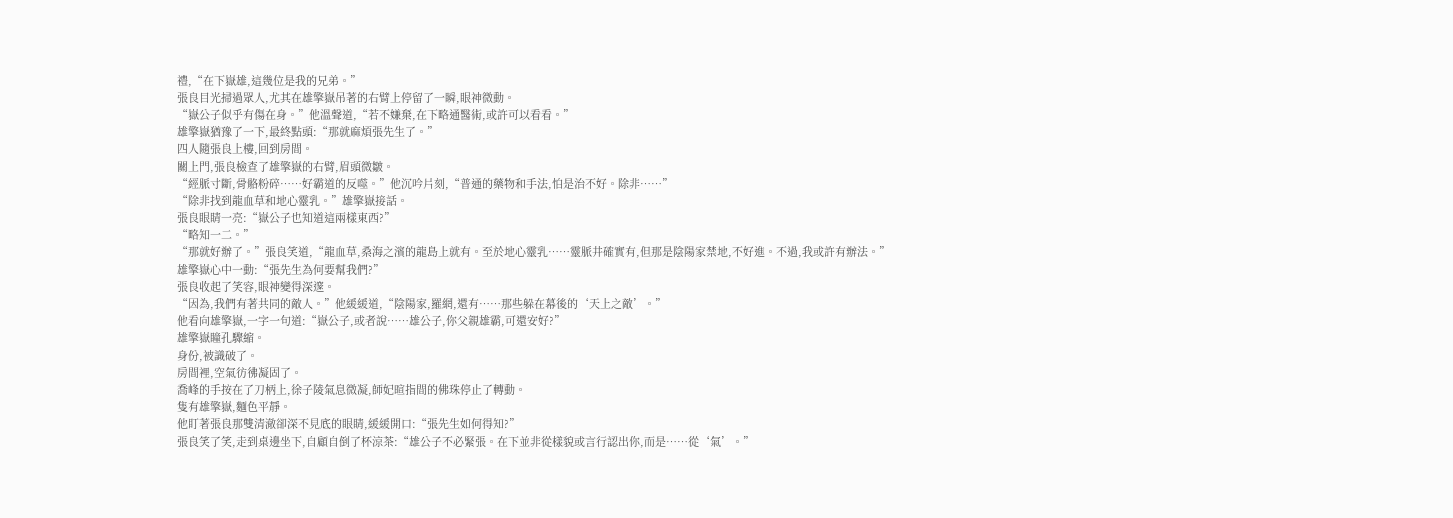禮,“在下嶽雄,這幾位是我的兄弟。”
張良目光掃過眾人,尤其在雄擎嶽吊著的右臂上停留了一瞬,眼神微動。
“嶽公子似乎有傷在身。”他溫聲道,“若不嫌棄,在下略通醫術,或許可以看看。”
雄擎嶽猶豫了一下,最終點頭:“那就麻煩張先生了。”
四人隨張良上樓,回到房間。
關上門,張良檢查了雄擎嶽的右臂,眉頭微皺。
“經脈寸斷,骨骼粉碎……好霸道的反噬。”他沉吟片刻,“普通的藥物和手法,怕是治不好。除非……”
“除非找到龍血草和地心靈乳。”雄擎嶽接話。
張良眼睛一亮:“嶽公子也知道這兩樣東西?”
“略知一二。”
“那就好辦了。”張良笑道,“龍血草,桑海之濱的龍島上就有。至於地心靈乳……靈脈井確實有,但那是陰陽家禁地,不好進。不過,我或許有辦法。”
雄擎嶽心中一動:“張先生為何要幫我們?”
張良收起了笑容,眼神變得深邃。
“因為,我們有著共同的敵人。”他緩緩道,“陰陽家,羅網,還有……那些躲在幕後的‘天上之敵’。”
他看向雄擎嶽,一字一句道:“嶽公子,或者說……雄公子,你父親雄霸,可還安好?”
雄擎嶽瞳孔驟縮。
身份,被識破了。
房間裡,空氣彷彿凝固了。
喬峰的手按在了刀柄上,徐子陵氣息微凝,師妃暄指間的佛珠停止了轉動。
隻有雄擎嶽,麵色平靜。
他盯著張良那雙清澈卻深不見底的眼睛,緩緩開口:“張先生如何得知?”
張良笑了笑,走到桌邊坐下,自顧自倒了杯涼茶:“雄公子不必緊張。在下並非從樣貌或言行認出你,而是……從‘氣’。”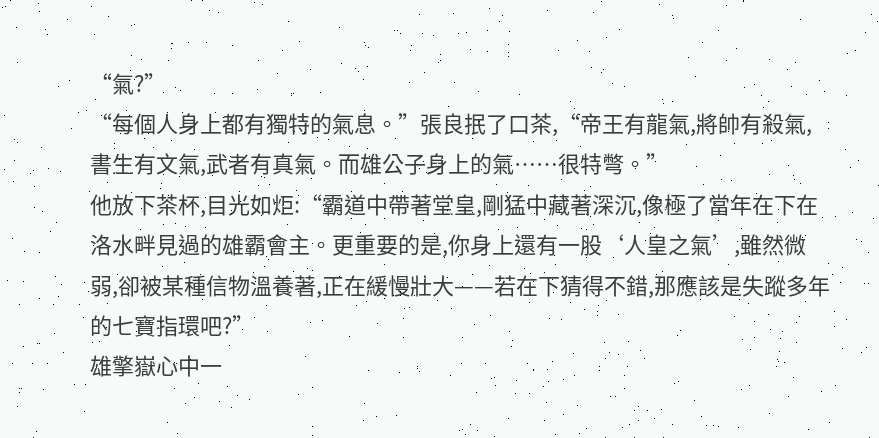“氣?”
“每個人身上都有獨特的氣息。”張良抿了口茶,“帝王有龍氣,將帥有殺氣,書生有文氣,武者有真氣。而雄公子身上的氣……很特彆。”
他放下茶杯,目光如炬:“霸道中帶著堂皇,剛猛中藏著深沉,像極了當年在下在洛水畔見過的雄霸會主。更重要的是,你身上還有一股‘人皇之氣’,雖然微弱,卻被某種信物溫養著,正在緩慢壯大——若在下猜得不錯,那應該是失蹤多年的七寶指環吧?”
雄擎嶽心中一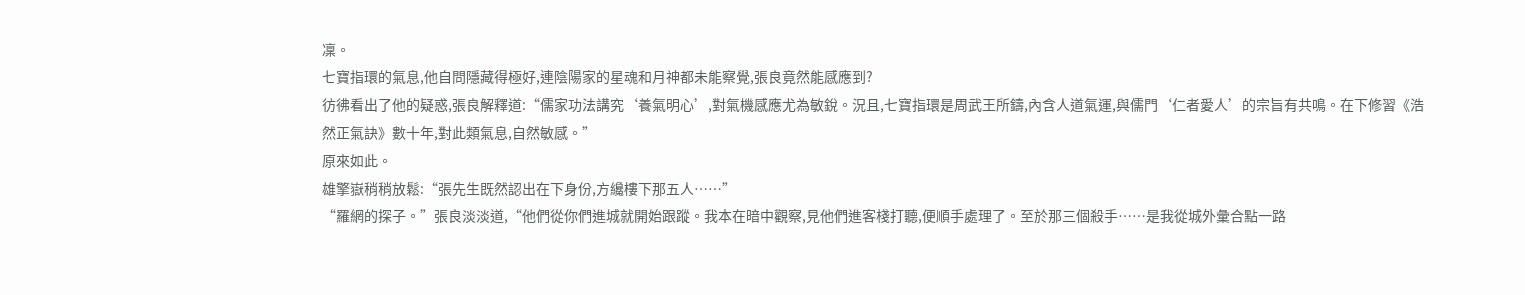凜。
七寶指環的氣息,他自問隱藏得極好,連陰陽家的星魂和月神都未能察覺,張良竟然能感應到?
彷彿看出了他的疑惑,張良解釋道:“儒家功法講究‘養氣明心’,對氣機感應尤為敏銳。況且,七寶指環是周武王所鑄,內含人道氣運,與儒門‘仁者愛人’的宗旨有共鳴。在下修習《浩然正氣訣》數十年,對此類氣息,自然敏感。”
原來如此。
雄擎嶽稍稍放鬆:“張先生既然認出在下身份,方纔樓下那五人……”
“羅網的探子。”張良淡淡道,“他們從你們進城就開始跟蹤。我本在暗中觀察,見他們進客棧打聽,便順手處理了。至於那三個殺手……是我從城外彙合點一路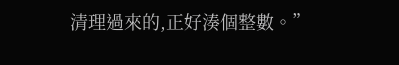清理過來的,正好湊個整數。”